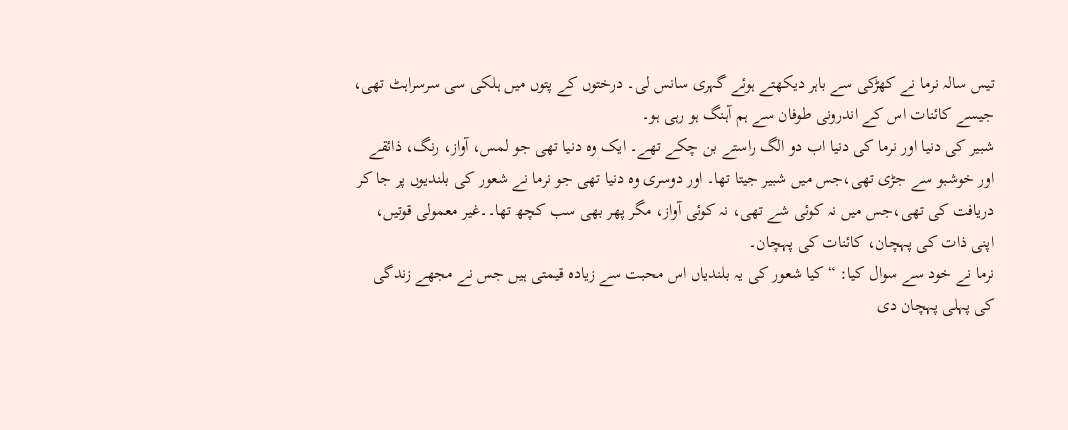تیس سالہ نرما نے کھڑکی سے باہر دیکھتے ہوئے گہری سانس لی۔ درختوں کے پتوں میں ہلکی سی سرسراہٹ تھی، جیسے کائنات اس کے اندرونی طوفان سے ہم آہنگ ہو رہی ہو۔
شبیر کی دنیا اور نرما کی دنیا اب دو الگ راستے بن چکے تھے۔ ایک وہ دنیا تھی جو لمس، آواز، رنگ، ذائقے اور خوشبو سے جڑی تھی،جس میں شبیر جیتا تھا۔ اور دوسری وہ دنیا تھی جو نرما نے شعور کی بلندیوں پر جا کر دریافت کی تھی،جس میں نہ کوئی شے تھی، نہ کوئی آواز، مگر پھر بھی سب کچھ تھا۔۔غیر معمولی قوتیں، اپنی ذات کی پہچان، کائنات کی پہچان۔
نرما نے خود سے سوال کیا: “کیا شعور کی یہ بلندیاں اس محبت سے زیادہ قیمتی ہیں جس نے مجھے زندگی کی پہلی پہچان دی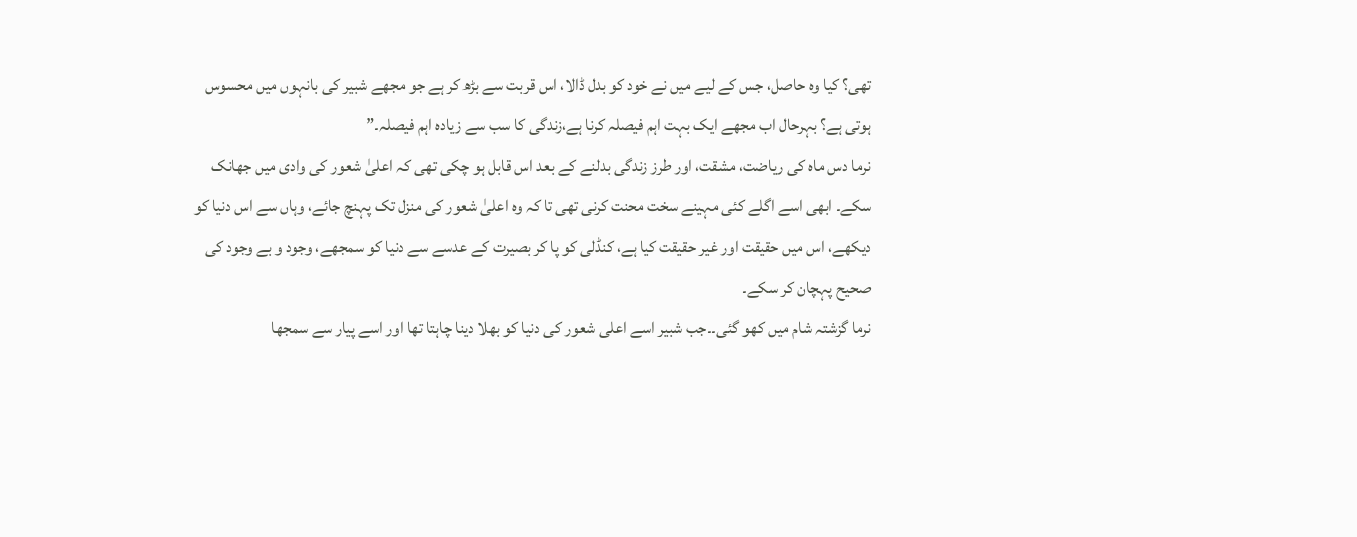تھی؟ کیا وہ حاصل، جس کے لیے میں نے خود کو بدل ڈالا، اس قربت سے بڑھ کر ہے جو مجھے شبیر کی بانہوں میں محسوس ہوتی ہے؟ بہرحال اب مجھے ایک بہت اہم فیصلہ کرنا ہے،زندگی کا سب سے زیادہ اہم فیصلہ۔”
نرما دس ماہ کی ریاضت، مشقت، اور طرز زندگی بدلنے کے بعد اس قابل ہو چکی تھی کہ اعلیٰ شعور کی وادی میں جھانک سکے۔ ابھی اسے اگلے کئی مہینے سخت محنت کرنی تھی تا کہ وہ اعلیٰ شعور کی منزل تک پہنچ جائے، وہاں سے اس دنیا کو دیکھے، اس میں حقیقت اور غیر حقیقت کیا ہے، کنڈلی کو پا کر بصیرت کے عدسے سے دنیا کو سمجھے، وجود و بے وجود کی صحیح پہچان کر سکے۔
نرما گزشتہ شام میں کھو گئی۔۔جب شبیر اسے اعلی شعور کی دنیا کو بھلا دینا چاہتا تھا اور اسے پیار سے سمجھا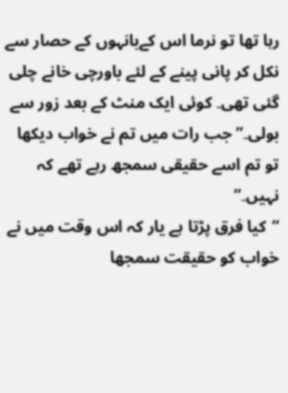رہا تھا تو نرما اس کےبانہوں کے حصار سے نکل کر پانی پینے کے لئے باورچی خانے چلی گئی تھی۔ کوئی ایک منٹ کے بعد زور سے بولی۔” جب رات میں تم نے خواب دیکھا تو تم اسے حقیقی سمجھ رہے تھے کہ نہیں۔”
“کیا فرق پڑتا ہے یار کہ اس وقت میں نے خواب کو حقیقت سمجھا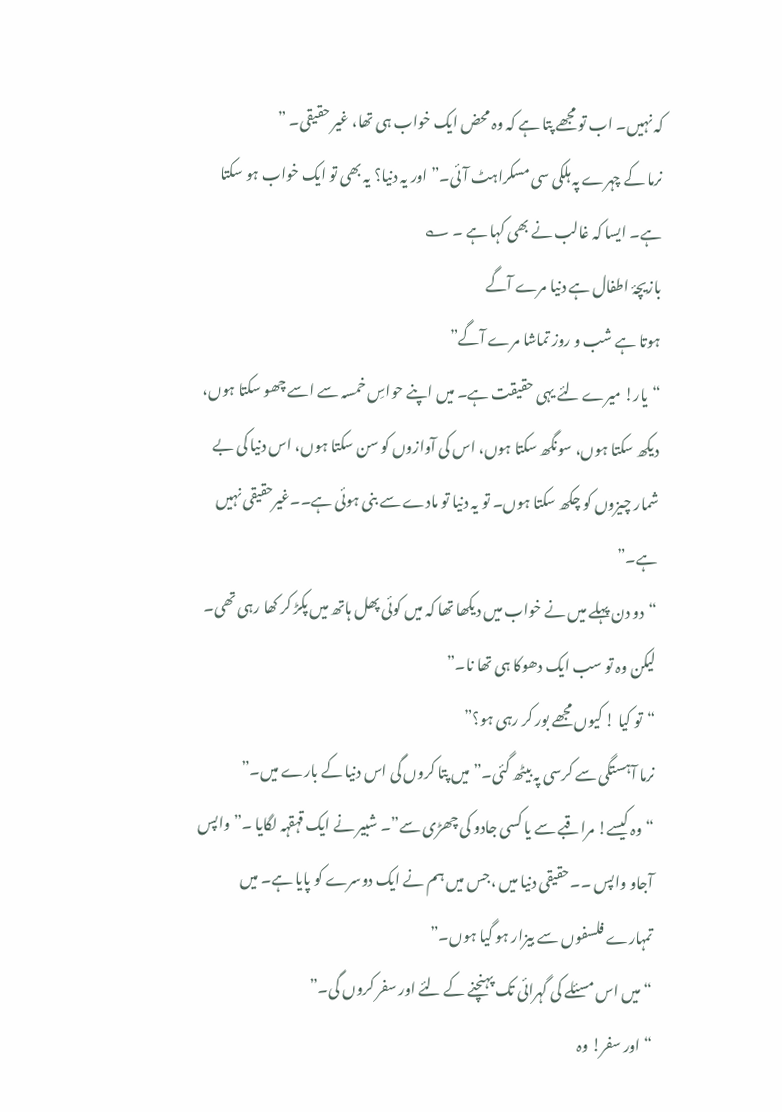کہ نہیں۔ اب تو مجھے پتا ہے کہ وہ محض ایک خواب ہی تھا، غیر حقیقی۔ ”
نرما کے چہرے پہ ہلکی سی مسکراہٹ آئی۔” اور یہ دنیا؟ یہ بھی تو ایک خواب ہو سکتا ہے۔ ایسا کہ غالب نے بھی کہا ہے ۔ ؎
بازیچۂ اطفال ہے دنیا مرے آگے
ہوتا ہے شب و روز تماشا مرے آگے”
“یار! میرے لئے یہی حقیقت ہے۔ میں اپنے حواسِ خمسہ سے اسے چھو سکتا ہوں، دیکھ سکتا ہوں، سونگھ سکتا ہوں، اس کی آوازوں کو سن سکتا ہوں، اس دنیا کی بے شمار چیزوں کو چکھ سکتا ہوں۔ تو یہ دنیا تو مادے سے بنی ہوئی ہے۔۔غیرحقیقی نہیں ہے۔”
“دو دن پہلے میں نے خواب میں دیکھا تھا کہ میں کوئی پھل ہاتھ میں پکڑ کر کھا رہی تھی۔ لیکن وہ تو سب ایک دھوکا ہی تھا نا۔”
“تو کیا ! کیوں مجھے بور کر رہی ہو؟”
نرما آہستگی سے کرسی پہ بیٹھ گئی۔” میں پتا کروں گی اس دنیا کے بارے میں۔”
“وہ کیسے! مراقبے سے یا کسی جادو کی چھڑی سے”۔ شبیر نے ایک قہقہہ لگایا ۔” واپس آجاو واپس ۔۔حقیقی دنیا میں ،جس میں ہم نے ایک دوسرے کو پایا ہے۔ میں تمہارے فلسفوں سے بیزار ہو گیا ہوں۔”
“میں اس مسئلے کی گہرائی تک پہنچنے کے لئے اور سفر کروں گی۔”
“اور سفر! وہ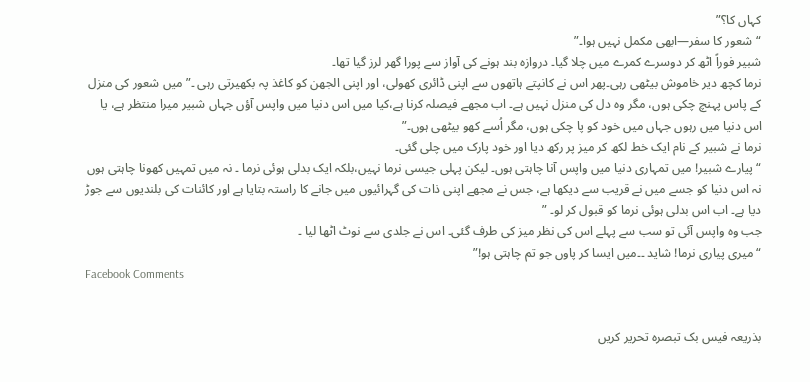کہاں کا؟”
“شعور کا سفر—ابھی مکمل نہیں ہوا۔”
شبیر فوراً اٹھ کر دوسرے کمرے میں چلا گیا۔ دروازہ بند ہونے کی آواز سے پورا گھر لرز گیا تھا۔
نرما کچھ دیر خاموش بیٹھی رہی۔پھر اس نے کانپتے ہاتھوں سے اپنی ڈائری کھولی، اور اپنی الجھن کو کاغذ پہ بکھیرتی رہی ۔”میں شعور کی منزل کے پاس پہنچ چکی ہوں، مگر وہ دل کی منزل نہیں ہے۔ اب مجھے فیصلہ کرنا ہے،کیا میں اس دنیا میں واپس آؤں جہاں شبیر میرا منتظر ہے، یا اس دنیا میں رہوں جہاں میں خود کو پا چکی ہوں، مگر اُسے کھو بیٹھی ہوں۔”
نرما نے شبیر کے نام ایک خط لکھ کر میز پر رکھ دیا اور خود پارک میں چلی گئی۔
“پیارے شبیر! میں تمہاری دنیا میں واپس آنا چاہتی ہوں۔ لیکن پہلی جیسی نرما نہیں،بلکہ ایک بدلی ہوئی نرما ۔ نہ میں تمہیں کھونا چاہتی ہوں نہ اس دنیا کو جسے میں نے قریب سے دیکھا ہے، جس نے مجھے اپنی ذات کی گہرائیوں میں جانے کا راستہ بتایا ہے اور کائنات کی بلندیوں سے جوڑ دیا ہے۔ اب اس بدلی ہوئی نرما کو قبول کر لو۔ ”
جب وہ واپس آئی تو سب سے پہلے اس کی نظر میز کی طرف گئی۔ اس نے جلدی سے نوٹ اٹھا لیا ۔
“میری پیاری نرما! شاید ۔۔میں ایسا کر پاوں جو تم چاہتی ہو!”
Facebook Comments


بذریعہ فیس بک تبصرہ تحریر کریں